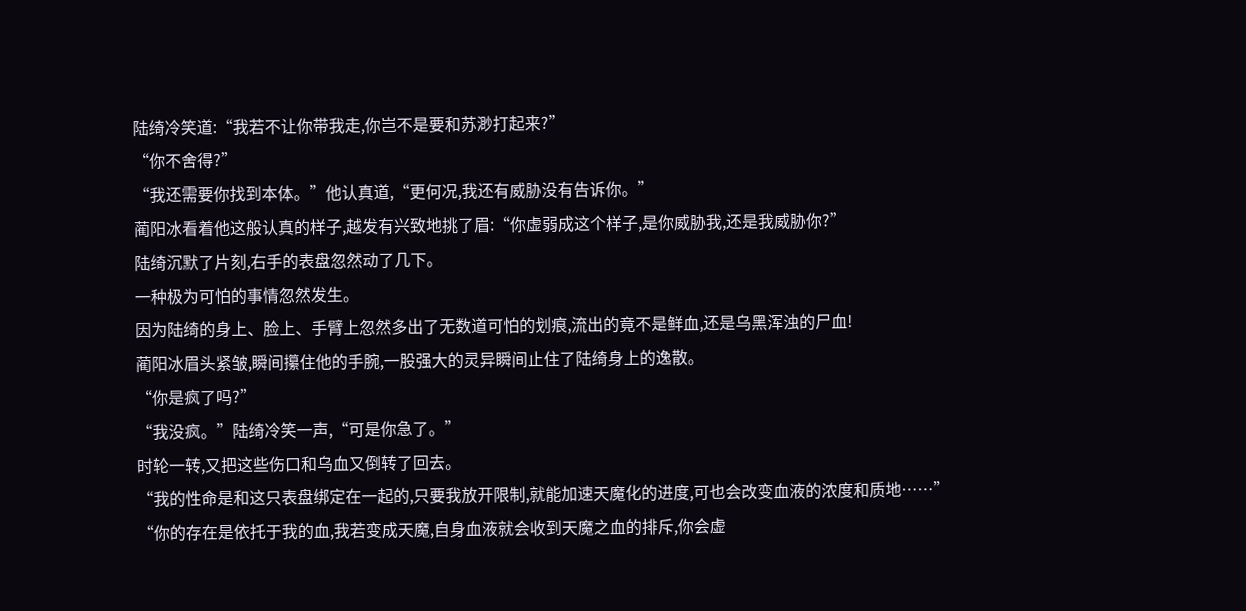陆绮冷笑道:“我若不让你带我走,你岂不是要和苏渺打起来?”
“你不舍得?”
“我还需要你找到本体。”他认真道,“更何况,我还有威胁没有告诉你。”
蔺阳冰看着他这般认真的样子,越发有兴致地挑了眉:“你虚弱成这个样子,是你威胁我,还是我威胁你?”
陆绮沉默了片刻,右手的表盘忽然动了几下。
一种极为可怕的事情忽然发生。
因为陆绮的身上、脸上、手臂上忽然多出了无数道可怕的划痕,流出的竟不是鲜血,还是乌黑浑浊的尸血!
蔺阳冰眉头紧皱,瞬间攥住他的手腕,一股强大的灵异瞬间止住了陆绮身上的逸散。
“你是疯了吗?”
“我没疯。”陆绮冷笑一声,“可是你急了。”
时轮一转,又把这些伤口和乌血又倒转了回去。
“我的性命是和这只表盘绑定在一起的,只要我放开限制,就能加速天魔化的进度,可也会改变血液的浓度和质地……”
“你的存在是依托于我的血,我若变成天魔,自身血液就会收到天魔之血的排斥,你会虚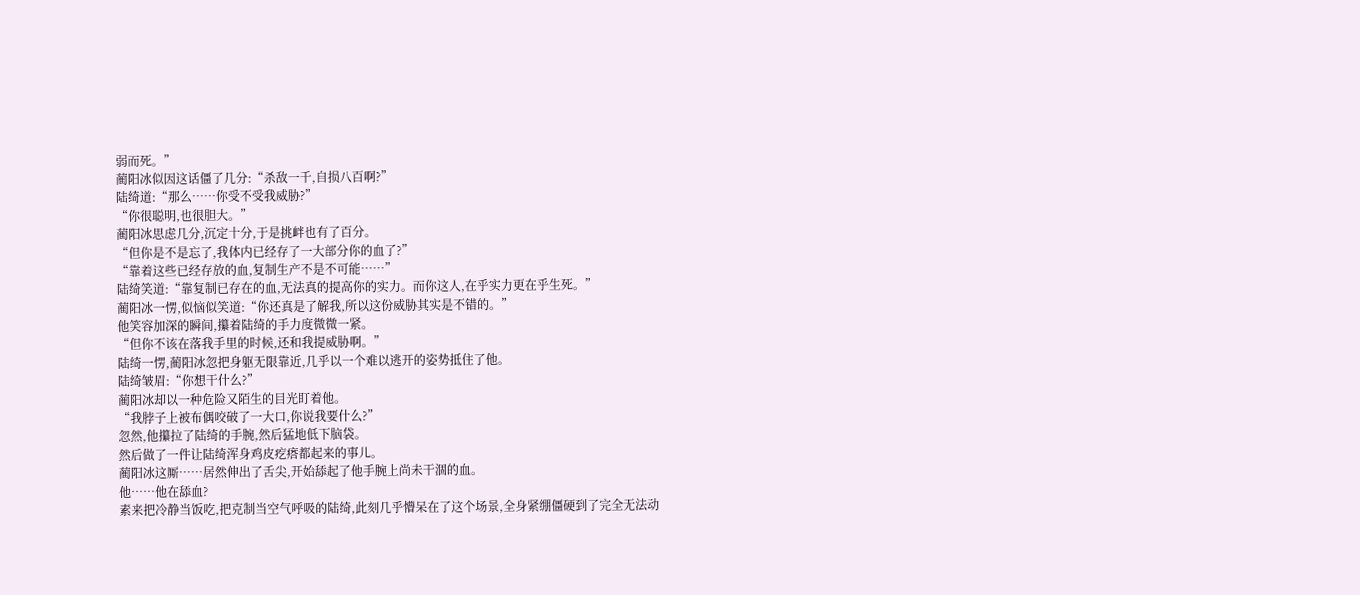弱而死。”
蔺阳冰似因这话僵了几分:“杀敌一千,自损八百啊?”
陆绮道:“那么……你受不受我威胁?”
“你很聪明,也很胆大。”
蔺阳冰思虑几分,沉定十分,于是挑衅也有了百分。
“但你是不是忘了,我体内已经存了一大部分你的血了?”
“靠着这些已经存放的血,复制生产不是不可能……”
陆绮笑道:“靠复制已存在的血,无法真的提高你的实力。而你这人,在乎实力更在乎生死。”
蔺阳冰一愣,似恼似笑道:“你还真是了解我,所以这份威胁其实是不错的。”
他笑容加深的瞬间,攥着陆绮的手力度微微一紧。
“但你不该在落我手里的时候,还和我提威胁啊。”
陆绮一愣,蔺阳冰忽把身躯无限靠近,几乎以一个难以逃开的姿势抵住了他。
陆绮皱眉:“你想干什么?”
蔺阳冰却以一种危险又陌生的目光盯着他。
“我脖子上被布偶咬破了一大口,你说我要什么?”
忽然,他攥拉了陆绮的手腕,然后猛地低下脑袋。
然后做了一件让陆绮浑身鸡皮疙瘩都起来的事儿。
蔺阳冰这厮……居然伸出了舌尖,开始舔起了他手腕上尚未干涸的血。
他……他在舔血?
素来把冷静当饭吃,把克制当空气呼吸的陆绮,此刻几乎懵呆在了这个场景,全身紧绷僵硬到了完全无法动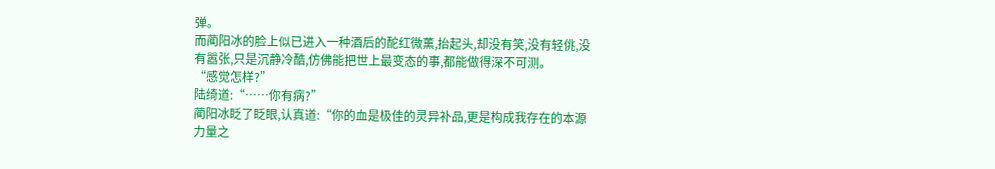弹。
而蔺阳冰的脸上似已进入一种酒后的酡红微薰,抬起头,却没有笑,没有轻佻,没有嚣张,只是沉静冷酷,仿佛能把世上最变态的事,都能做得深不可测。
“感觉怎样?”
陆绮道:“……你有病?”
蔺阳冰眨了眨眼,认真道:“你的血是极佳的灵异补品,更是构成我存在的本源力量之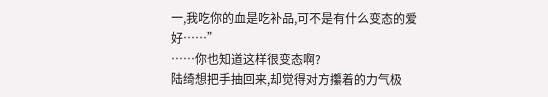一,我吃你的血是吃补品,可不是有什么变态的爱好……”
……你也知道这样很变态啊?
陆绮想把手抽回来,却觉得对方攥着的力气极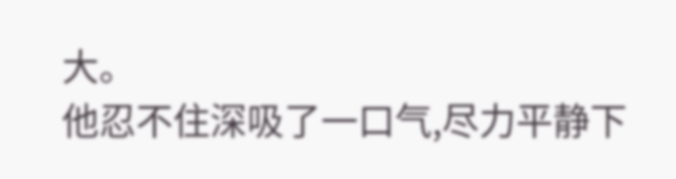大。
他忍不住深吸了一口气,尽力平静下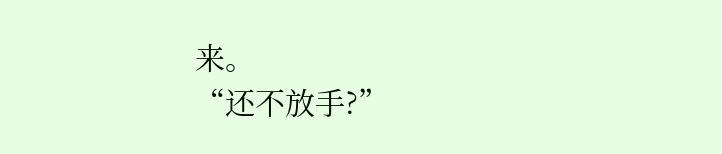来。
“还不放手?”